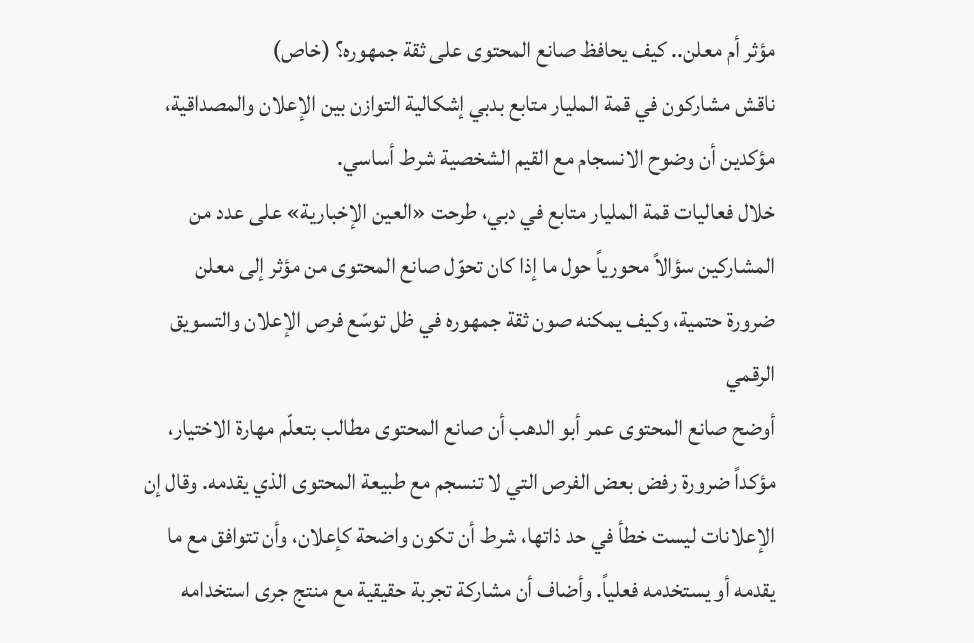مؤثر أم معلن.. كيف يحافظ صانع المحتوى على ثقة جمهوره؟ (خاص)
ناقش مشاركون في قمة المليار متابع بدبي إشكالية التوازن بين الإعلان والمصداقية، مؤكدين أن وضوح الانسجام مع القيم الشخصية شرط أساسي.
خلال فعاليات قمة المليار متابع في دبي، طرحت «العين الإخبارية» على عدد من المشاركين سؤالاً محورياً حول ما إذا كان تحوّل صانع المحتوى من مؤثر إلى معلن ضرورة حتمية، وكيف يمكنه صون ثقة جمهوره في ظل توسّع فرص الإعلان والتسويق الرقمي
أوضح صانع المحتوى عمر أبو الدهب أن صانع المحتوى مطالب بتعلّم مهارة الاختيار، مؤكداً ضرورة رفض بعض الفرص التي لا تنسجم مع طبيعة المحتوى الذي يقدمه. وقال إن الإعلانات ليست خطأ في حد ذاتها، شرط أن تكون واضحة كإعلان، وأن تتوافق مع ما يقدمه أو يستخدمه فعلياً. وأضاف أن مشاركة تجربة حقيقية مع منتج جرى استخدامه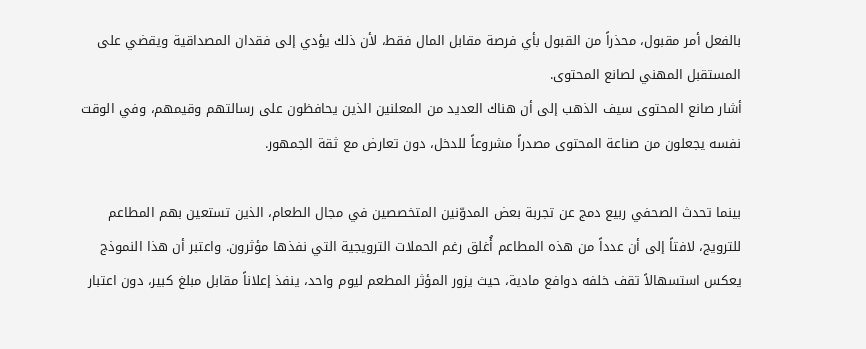بالفعل أمر مقبول، محذراً من القبول بأي فرصة مقابل المال فقط، لأن ذلك يؤدي إلى فقدان المصداقية ويقضي على المستقبل المهني لصانع المحتوى.
أشار صانع المحتوى سيف الذهب إلى أن هناك العديد من المعلنين الذين يحافظون على رسالتهم وقيمهم، وفي الوقت نفسه يجعلون من صناعة المحتوى مصدراً مشروعاً للدخل، دون تعارض مع ثقة الجمهور.

بينما تحدث الصحفي ربيع دمج عن تجربة بعض المدوّنين المتخصصين في مجال الطعام، الذين تستعين بهم المطاعم للترويج، لافتاً إلى أن عدداً من هذه المطاعم أُغلق رغم الحملات الترويجية التي نفذها مؤثرون. واعتبر أن هذا النموذج يعكس استسهالاً تقف خلفه دوافع مادية، حيث يزور المؤثر المطعم ليوم واحد، ينفذ إعلاناً مقابل مبلغ كبير، دون اعتبار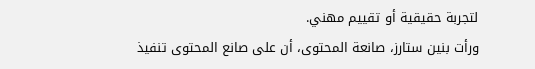لتجربة حقيقية أو تقييم مهني.
ورأت بنين ستارز، صانعة المحتوى، أن على صانع المحتوى تنفيذ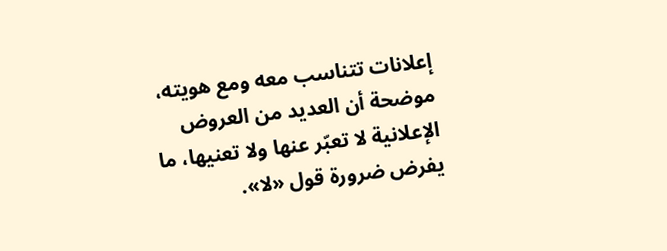إعلانات تتناسب معه ومع هويته، موضحة أن العديد من العروض الإعلانية لا تعبّر عنها ولا تعنيها، ما يفرض ضرورة قول «لا».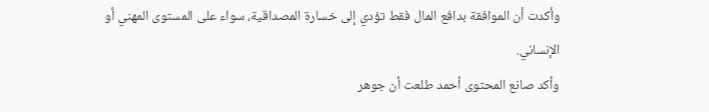وأكدت أن الموافقة بدافع المال فقط تؤدي إلى خسارة المصداقية، سواء على المستوى المهني أو الإنساني.
وأكد صانع المحتوى أحمد طلعت أن جوهر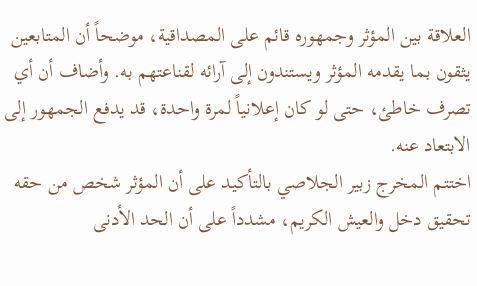العلاقة بين المؤثر وجمهوره قائم على المصداقية، موضحاً أن المتابعين يثقون بما يقدمه المؤثر ويستندون إلى آرائه لقناعتهم به. وأضاف أن أي تصرف خاطئ، حتى لو كان إعلانياً لمرة واحدة، قد يدفع الجمهور إلى الابتعاد عنه.
اختتم المخرج زبير الجلاصي بالتأكيد على أن المؤثر شخص من حقه تحقيق دخل والعيش الكريم، مشدداً على أن الحد الأدنى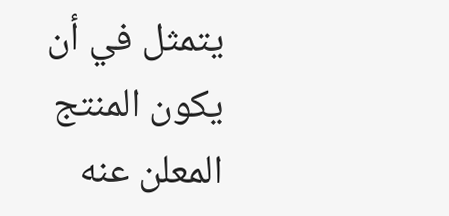يتمثل في أن يكون المنتج المعلن عنه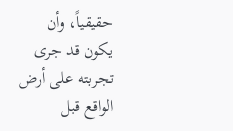حقيقياً، وأن يكون قد جرى تجربته على أرض الواقع قبل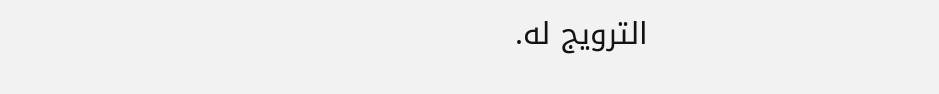الترويج له.